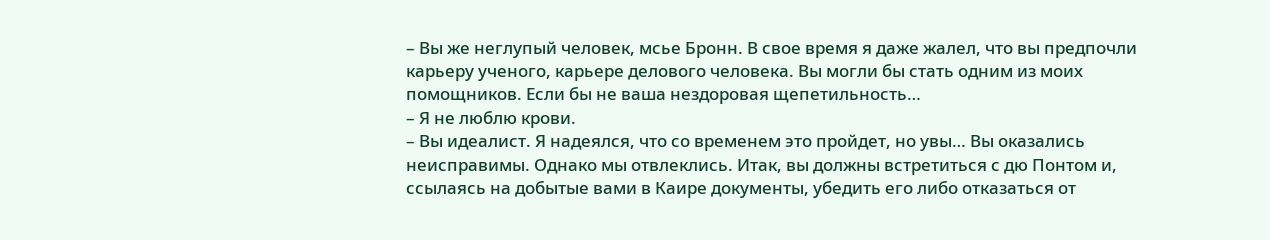– Вы же неглупый человек, мсье Бронн. В свое время я даже жалел, что вы предпочли карьеру ученого, карьере делового человека. Вы могли бы стать одним из моих помощников. Если бы не ваша нездоровая щепетильность…
– Я не люблю крови.
– Вы идеалист. Я надеялся, что со временем это пройдет, но увы… Вы оказались неисправимы. Однако мы отвлеклись. Итак, вы должны встретиться с дю Понтом и, ссылаясь на добытые вами в Каире документы, убедить его либо отказаться от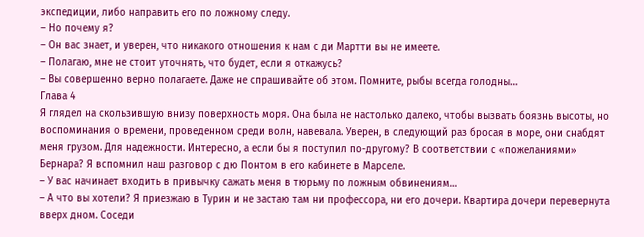экспедиции, либо направить его по ложному следу.
– Но почему я?
– Он вас знает, и уверен, что никакого отношения к нам с ди Мартти вы не имеете.
– Полагаю, мне не стоит уточнять, что будет, если я откажусь?
– Вы совершенно верно полагаете. Даже не спрашивайте об этом. Помните, рыбы всегда голодны…
Глава 4
Я глядел на скользившую внизу поверхность моря. Она была не настолько далеко, чтобы вызвать боязнь высоты, но воспоминания о времени, проведенном среди волн, навевала. Уверен, в следующий раз бросая в море, они снабдят меня грузом. Для надежности. Интересно, а если бы я поступил по-другому? В соответствии с «пожеланиями» Бернара? Я вспомнил наш разговор с дю Понтом в его кабинете в Марселе.
– У вас начинает входить в привычку сажать меня в тюрьму по ложным обвинениям…
– А что вы хотели? Я приезжаю в Турин и не застаю там ни профессора, ни его дочери. Квартира дочери перевернута вверх дном. Соседи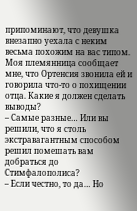припоминают, что девушка внезапно уехала с неким весьма похожим на вас типом. Моя племянница сообщает мне, что Ортенсия звонила ей и говорила что-то о похищении отца. Какие я должен сделать выводы?
– Самые разные… Или вы решили, что я столь экстравагантным способом решил помешать вам добраться до Стимфалополиса?
– Если честно, то да… Но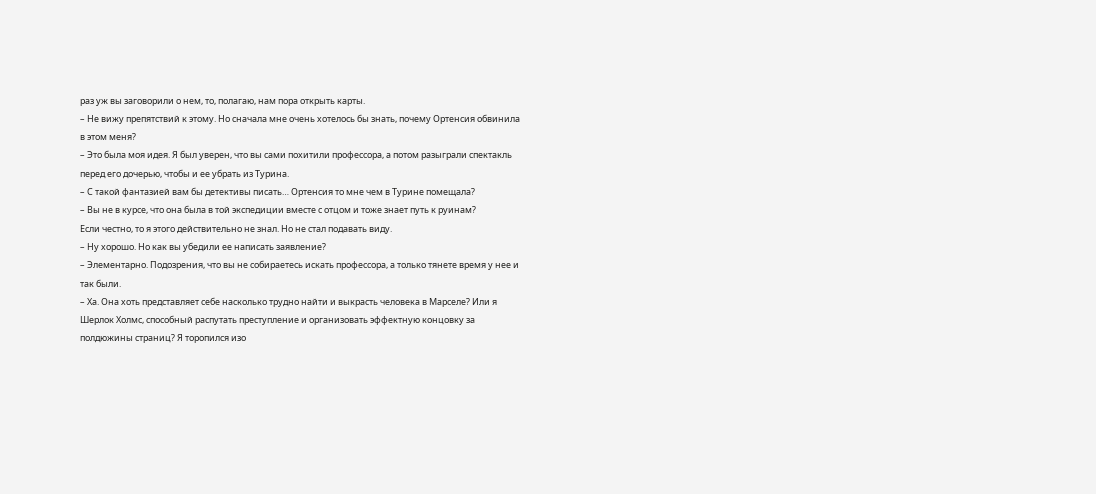раз уж вы заговорили о нем, то, полагаю, нам пора открыть карты.
– Не вижу препятствий к этому. Но сначала мне очень хотелось бы знать, почему Ортенсия обвинила в этом меня?
– Это была моя идея. Я был уверен, что вы сами похитили профессора, а потом разыграли спектакль перед его дочерью, чтобы и ее убрать из Турина.
– С такой фантазией вам бы детективы писать… Ортенсия то мне чем в Турине помещала?
– Вы не в курсе, что она была в той экспедиции вместе с отцом и тоже знает путь к руинам?
Если честно, то я этого действительно не знал. Но не стал подавать виду.
– Ну хорошо. Но как вы убедили ее написать заявление?
– Элементарно. Подозрения, что вы не собираетесь искать профессора, а только тянете время у нее и так были.
– Ха. Она хоть представляет себе насколько трудно найти и выкрасть человека в Марселе? Или я Шерлок Холмс, способный распутать преступление и организовать эффектную концовку за полдюжины страниц? Я торопился изо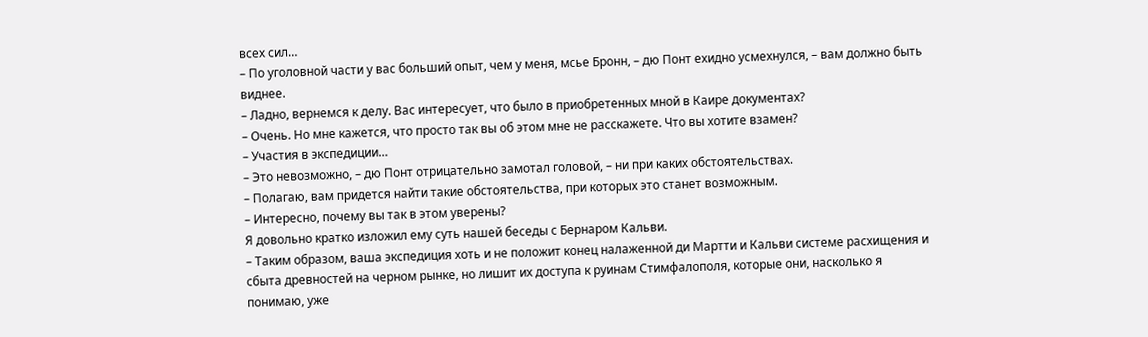всех сил…
– По уголовной части у вас больший опыт, чем у меня, мсье Бронн, – дю Понт ехидно усмехнулся, – вам должно быть виднее.
– Ладно, вернемся к делу. Вас интересует, что было в приобретенных мной в Каире документах?
– Очень. Но мне кажется, что просто так вы об этом мне не расскажете. Что вы хотите взамен?
– Участия в экспедиции…
– Это невозможно, – дю Понт отрицательно замотал головой, – ни при каких обстоятельствах.
– Полагаю, вам придется найти такие обстоятельства, при которых это станет возможным.
– Интересно, почему вы так в этом уверены?
Я довольно кратко изложил ему суть нашей беседы с Бернаром Кальви.
– Таким образом, ваша экспедиция хоть и не положит конец налаженной ди Мартти и Кальви системе расхищения и сбыта древностей на черном рынке, но лишит их доступа к руинам Стимфалополя, которые они, насколько я понимаю, уже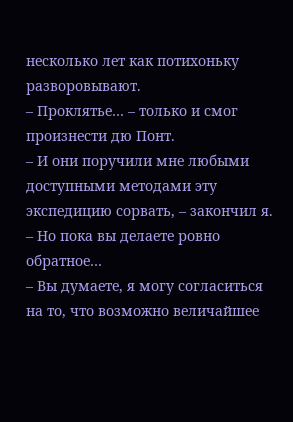несколько лет как потихоньку разворовывают.
– Проклятье… – только и смог произнести дю Понт.
– И они поручили мне любыми доступными методами эту экспедицию сорвать, – закончил я.
– Но пока вы делаете ровно обратное…
– Вы думаете, я могу согласиться на то, что возможно величайшее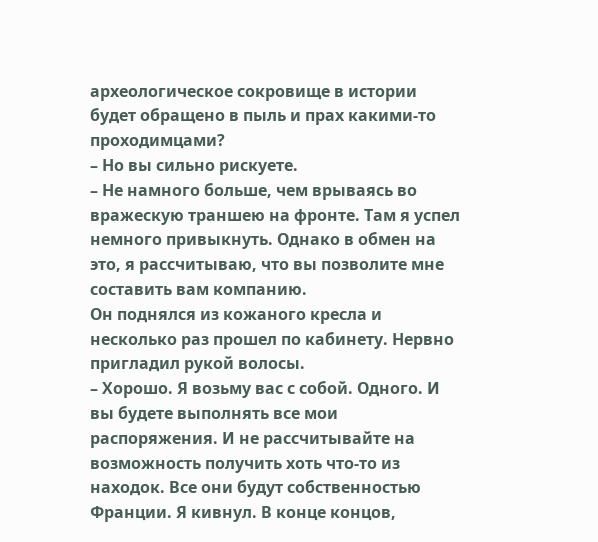археологическое сокровище в истории будет обращено в пыль и прах какими-то проходимцами?
– Но вы сильно рискуете.
– Не намного больше, чем врываясь во вражескую траншею на фронте. Там я успел немного привыкнуть. Однако в обмен на это, я рассчитываю, что вы позволите мне составить вам компанию.
Он поднялся из кожаного кресла и несколько раз прошел по кабинету. Нервно пригладил рукой волосы.
– Хорошо. Я возьму вас с собой. Одного. И вы будете выполнять все мои распоряжения. И не рассчитывайте на возможность получить хоть что-то из находок. Все они будут собственностью Франции. Я кивнул. В конце концов,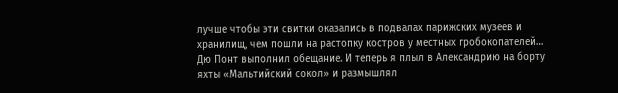лучше чтобы эти свитки оказались в подвалах парижских музеев и хранилищ, чем пошли на растопку костров у местных гробокопателей…
Дю Понт выполнил обещание. И теперь я плыл в Александрию на борту яхты «Мальтийский сокол» и размышлял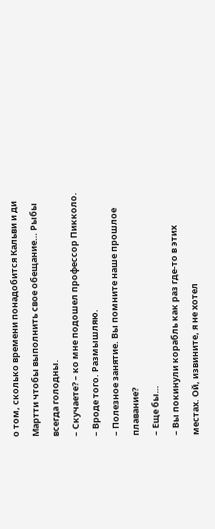о том, сколько времени понадобится Кальви и ди Мартти чтобы выполнить свое обещание… Рыбы всегда голодны.
– Скучаете? – ко мне подошел профессор Пикколо.
– Вроде того. Размышляю.
– Полезное занятие. Вы помните наше прошлое плавание?
– Еще бы…
– Вы покинули корабль как раз где-то в этих местах. Ой, извините, я не хотел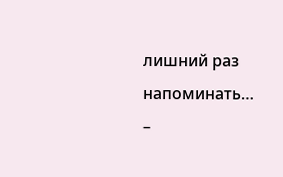лишний раз напоминать…
–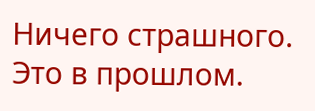Ничего страшного. Это в прошлом.